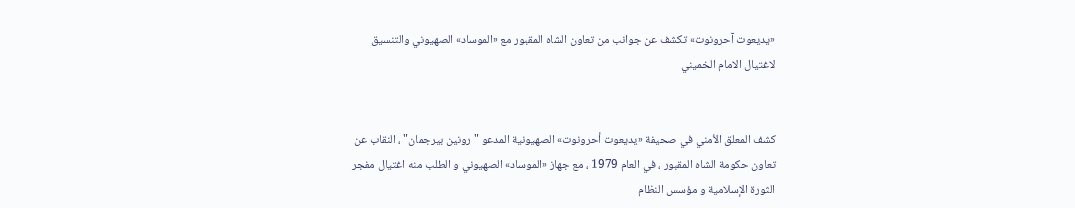«يديعوت آحرونوت» تكشف عن جوانب من تعاون الشاه المقبور مع «الموساد» الصهيوني والتنسيق لاغتيال الامام الخميني


كشف المعلق الأمني في صحيفة «يديعوت أحرونوت» الصهيونية المدعو "رونين بيرجمان" ، النقاب عن تعاون حكومة الشاه المقبور ، في العام 1979 ، مع جهاز «الموساد» الصهيوني و الطلب منه اغتيال مفجر الثورة الإسلامية و مؤسس النظام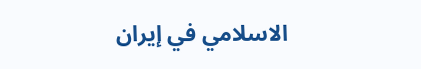الاسلامي في إيران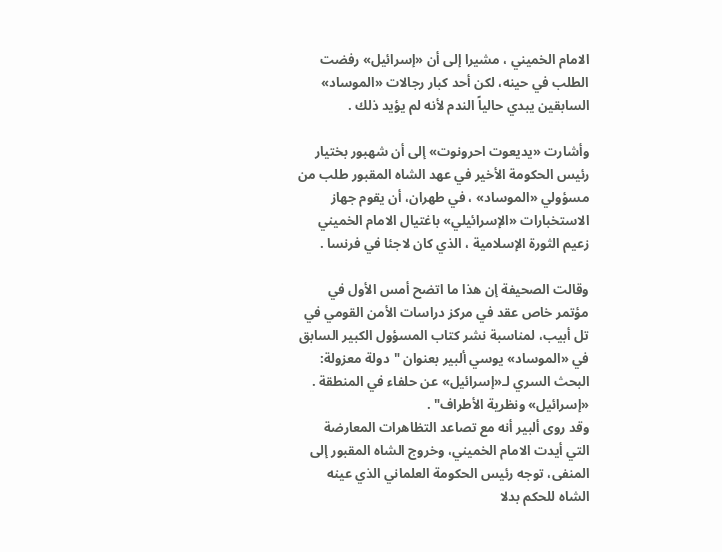الامام الخميني ، مشيرا إلى أن «إسرائيل» رفضت الطلب في حينه، لكن أحد كبار رجالات «الموساد» السابقين يبدي حالياً الندم لأنه لم يؤيد ذلك .

وأشارت «يديعوت احرونوت» إلى أن شهبور بختيار رئيس الحكومة الأخير في عهد الشاه المقبور طلب من مسؤولي «الموساد» ، في طهران، أن يقوم جهاز الاستخبارات «الإسرائيلي» باغتيال الامام الخميني زعيم الثورة الإسلامية ، الذي كان لاجئا في فرنسا .

وقالت الصحيفة إن هذا ما اتضح أمس الأول في مؤتمر خاص عقد في مركز دراسات الأمن القومي في تل أبيب، لمناسبة نشر كتاب المسؤول الكبير السابق في «الموساد» يوسي ألبير بعنوان "دولة معزولة: البحث السري لـ«إسرائيل» عن حلفاء في المنطقة . «إسرائيل» ونظرية الأطراف" .
وقد روى ألبير أنه مع تصاعد التظاهرات المعارضة التي أيدت الامام الخميني، وخروج الشاه المقبور إلى المنفى، توجه رئيس الحكومة العلماني الذي عينه الشاه للحكم بدلا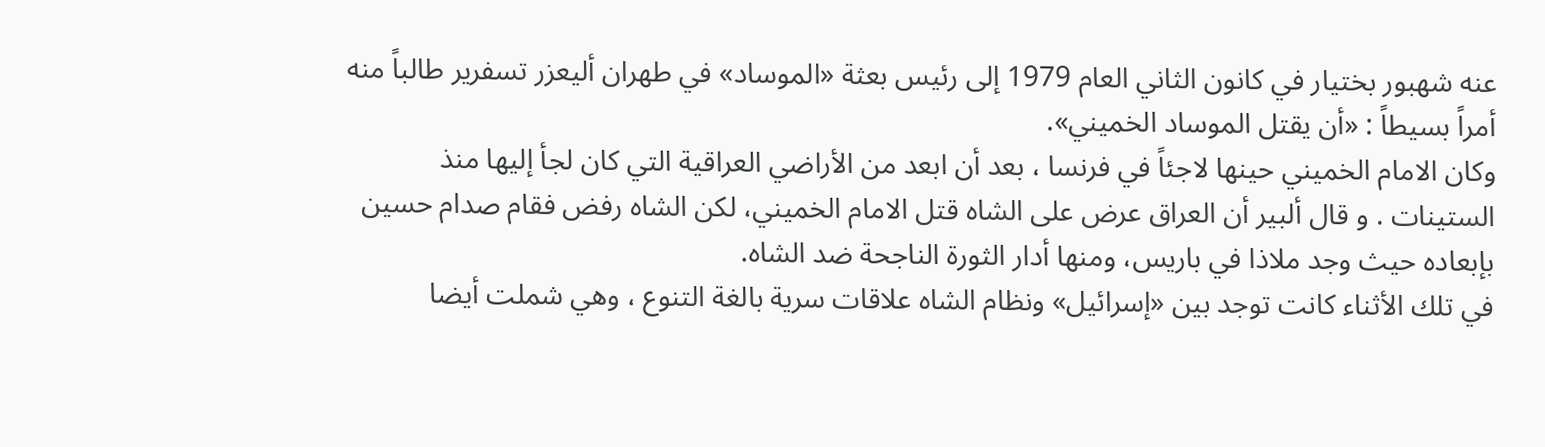عنه شهبور بختيار في كانون الثاني العام 1979 إلى رئيس بعثة «الموساد» في طهران أليعزر تسفرير طالباً منه أمراً بسيطاً : «أن يقتل الموساد الخميني».
وكان الامام الخميني حينها لاجئاً في فرنسا ، بعد أن ابعد من الأراضي العراقية التي كان لجأ إليها منذ الستينات . و قال ألبير أن العراق عرض على الشاه قتل الامام الخميني، لكن الشاه رفض فقام صدام حسين بإبعاده حيث وجد ملاذا في باريس، ومنها أدار الثورة الناجحة ضد الشاه.
في تلك الأثناء كانت توجد بين «إسرائيل» ونظام الشاه علاقات سرية بالغة التنوع ، وهي شملت أيضا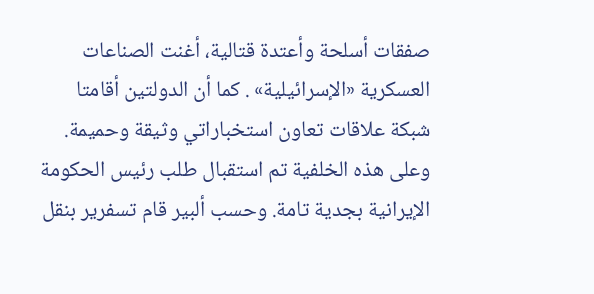صفقات أسلحة وأعتدة قتالية، أغنت الصناعات العسكرية «الإسرائيلية» . كما أن الدولتين أقامتا شبكة علاقات تعاون استخباراتي وثيقة وحميمة. وعلى هذه الخلفية تم استقبال طلب رئيس الحكومة الإيرانية بجدية تامة. وحسب ألبير قام تسفرير بنقل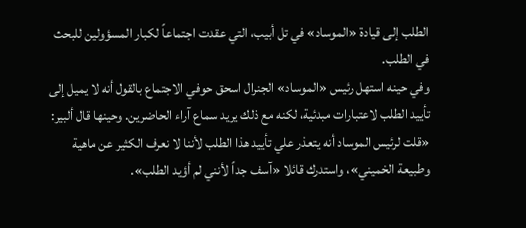الطلب إلى قيادة «الموساد» في تل أبيب، التي عقدت اجتماعاً لكبار المسؤولين للبحث في الطلب.
وفي حينه استهل رئيس «الموساد» الجنرال اسحق حوفي الاجتماع بالقول أنه لا يميل إلى تأييد الطلب لاعتبارات مبدئية، لكنه مع ذلك يريد سماع آراء الحاضرين. وحينها قال ألبير: «قلت لرئيس الموساد أنه يتعذر علي تأييد هذا الطلب لأننا لا نعرف الكثير عن ماهية وطبيعة الخميني»، واستدرك قائلا «آسف جداً لأنني لم أؤيد الطلب».